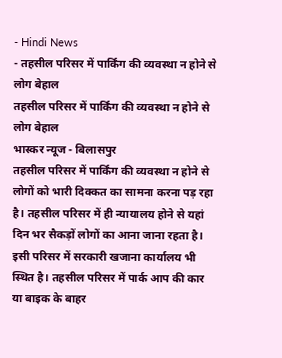- Hindi News
- तहसील परिसर में पार्किंग की व्यवस्था न होने से लोग बेहाल
तहसील परिसर में पार्किंग की व्यवस्था न होने से लोग बेहाल
भास्कर न्यूज - बिलासपुर
तहसील परिसर में पार्किंग की व्यवस्था न होने से लोगों को भारी दिक्कत का सामना करना पड़ रहा है। तहसील परिसर में ही न्यायालय होने से यहां दिन भर सैकड़ों लोगों का आना जाना रहता है। इसी परिसर में सरकारी खजाना कार्यालय भी स्थित है। तहसील परिसर में पार्क आप की कार या बाइक के बाहर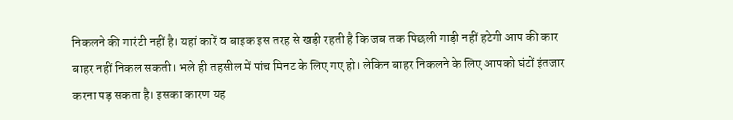निकलने की गारंटी नहीं है। यहां कारें व बाइक इस तरह से खड़ी रहती है कि जब तक पिछली गाड़ी नहीं हटेगी आप की कार बाहर नहीं निकल सकती। भले ही तहसील में पांच मिनट के लिए गए हो। लेकिन बाहर निकलने के लिए आपको घंटों इंतजार करना पड़ सकता है। इसका कारण यह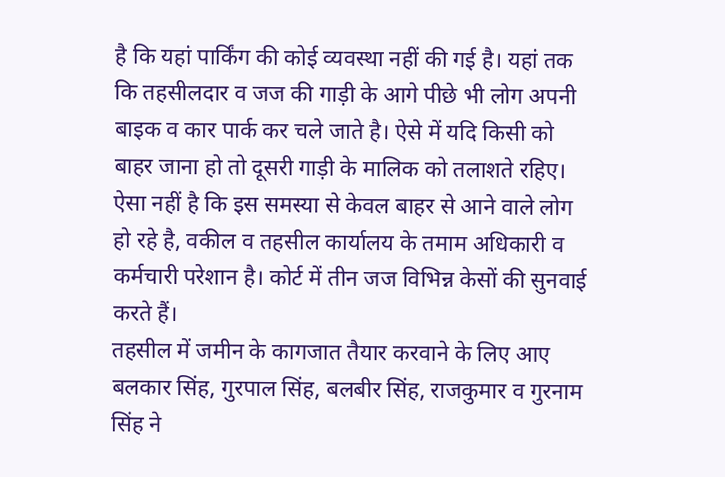है कि यहां पार्किंग की कोई व्यवस्था नहीं की गई है। यहां तक कि तहसीलदार व जज की गाड़ी के आगे पीछे भी लोग अपनी बाइक व कार पार्क कर चले जाते है। ऐसे में यदि किसी को बाहर जाना हो तो दूसरी गाड़ी के मालिक को तलाशते रहिए। ऐसा नहीं है कि इस समस्या से केवल बाहर से आने वाले लोग हो रहे है, वकील व तहसील कार्यालय के तमाम अधिकारी व कर्मचारी परेशान है। कोर्ट में तीन जज विभिन्न केसों की सुनवाई करते हैं।
तहसील में जमीन के कागजात तैयार करवाने के लिए आए बलकार सिंह, गुरपाल सिंह, बलबीर सिंह, राजकुमार व गुरनाम सिंह ने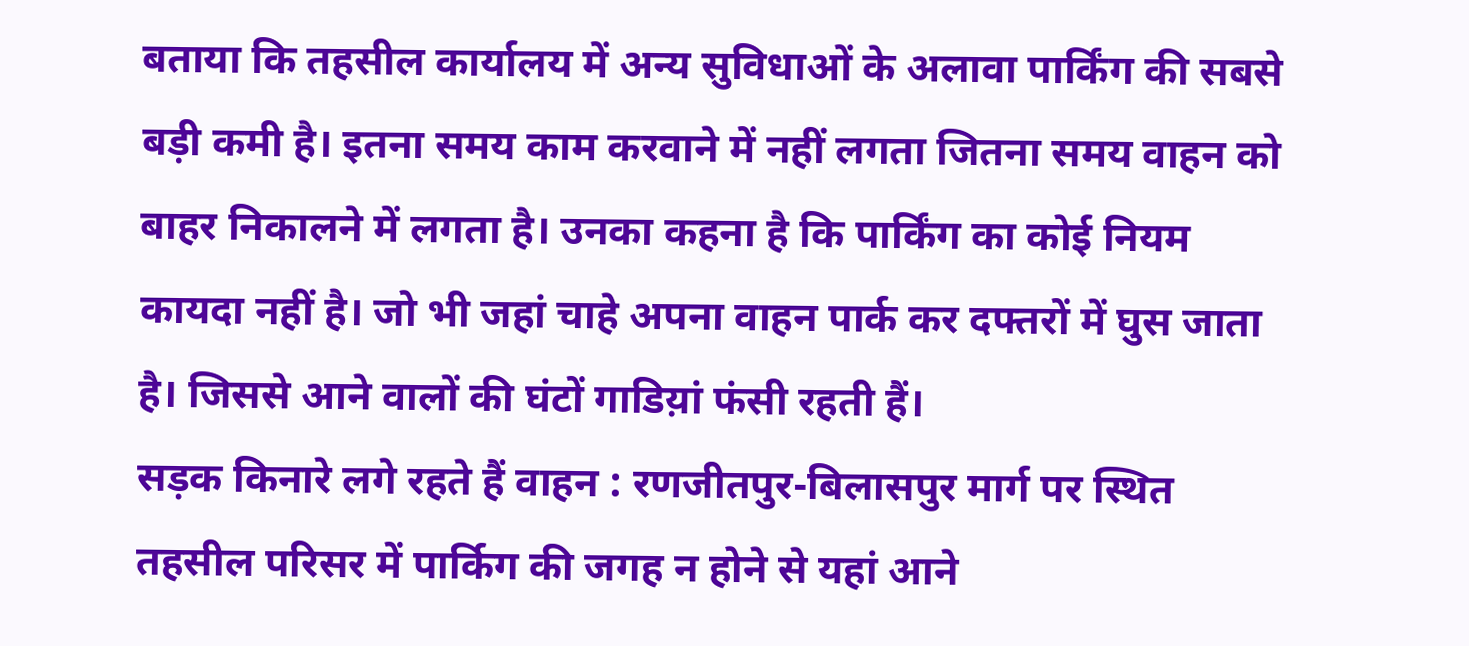बताया कि तहसील कार्यालय में अन्य सुविधाओं के अलावा पार्किंग की सबसे बड़ी कमी है। इतना समय काम करवाने में नहीं लगता जितना समय वाहन को बाहर निकालने में लगता है। उनका कहना है कि पार्किंग का कोई नियम कायदा नहीं है। जो भी जहां चाहे अपना वाहन पार्क कर दफ्तरों में घुस जाता है। जिससे आने वालों की घंटों गाडिय़ां फंसी रहती हैं।
सड़क किनारे लगे रहते हैं वाहन : रणजीतपुर-बिलासपुर मार्ग पर स्थित तहसील परिसर में पार्किग की जगह न होने से यहां आने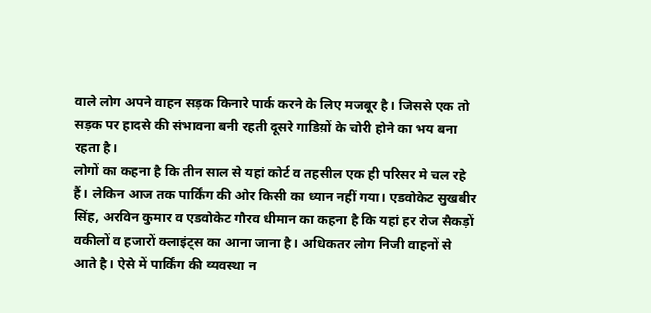वाले लोग अपने वाहन सड़क किनारे पार्क करने के लिए मजबूर है। जिससे एक तो सड़क पर हादसे की संभावना बनी रहती दूसरे गाडिय़ों के चोरी होने का भय बना रहता है।
लोगों का कहना है कि तीन साल से यहां कोर्ट व तहसील एक ही परिसर मे चल रहे हैं। लेकिन आज तक पार्किंग की ओर किसी का ध्यान नहीं गया। एडवोकेट सुखबीर सिंह, अरविन कुमार व एडवोकेट गौरव धीमान का कहना है कि यहां हर रोज सैकड़ों वकीलों व हजारों क्लाइंट्स का आना जाना है। अधिकतर लोग निजी वाहनों से आते है। ऐसे में पार्किंग की व्यवस्था न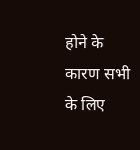होने के कारण सभी के लिए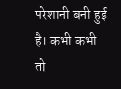परेशानी बनी हुई है। कभी कभी तो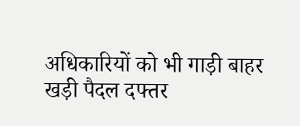अधिकारियों को भी गाड़ी बाहर खड़ी पैदल दफ्तर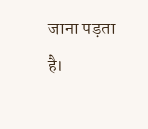जाना पड़ता है।